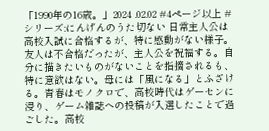「1990年の16歳。」2024 .02.02 #4ページ以上 #シリーズ:にんげんのうた切ない 日常主人公は高校入試に合格するが、特に感動がない様子。友人は不合格だったが、主人公を祝福する。自分に描きたいものがないことを指摘されるも、特に意欲はない。母には「風になる」とふざける。青春はモノクロで、高校時代はゲーセンに浸り、ゲーム雑誌への投稿が入選したことで過ごした。高校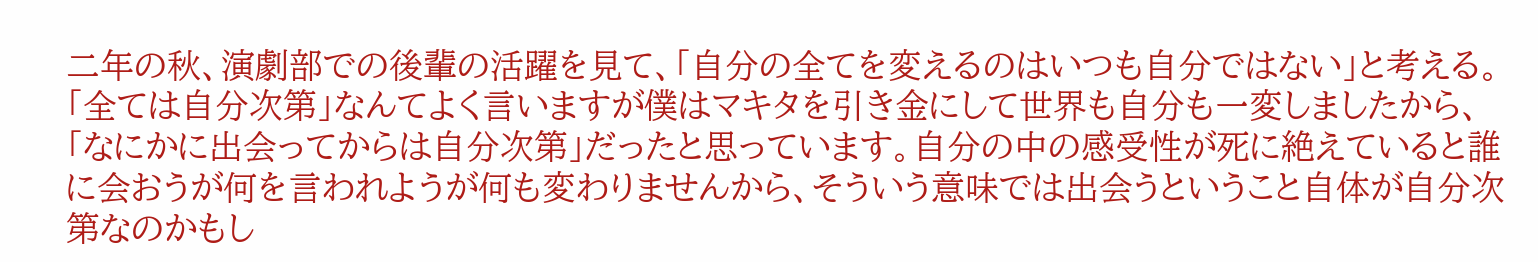二年の秋、演劇部での後輩の活躍を見て、「自分の全てを変えるのはいつも自分ではない」と考える。「全ては自分次第」なんてよく言いますが僕はマキタを引き金にして世界も自分も一変しましたから、「なにかに出会ってからは自分次第」だったと思っています。自分の中の感受性が死に絶えていると誰に会おうが何を言われようが何も変わりませんから、そういう意味では出会うということ自体が自分次第なのかもし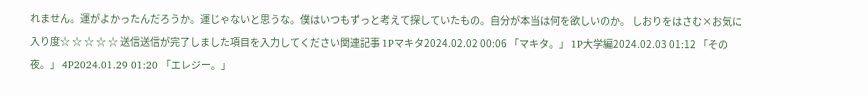れません。運がよかったんだろうか。運じゃないと思うな。僕はいつもずっと考えて探していたもの。自分が本当は何を欲しいのか。 しおりをはさむ×お気に入り度☆ ☆ ☆ ☆ ☆ 送信送信が完了しました項目を入力してください関連記事 1Pマキタ2024.02.02 00:06 「マキタ。」 1P大学編2024.02.03 01:12 「その夜。」 4P2024.01.29 01:20 「エレジー。」